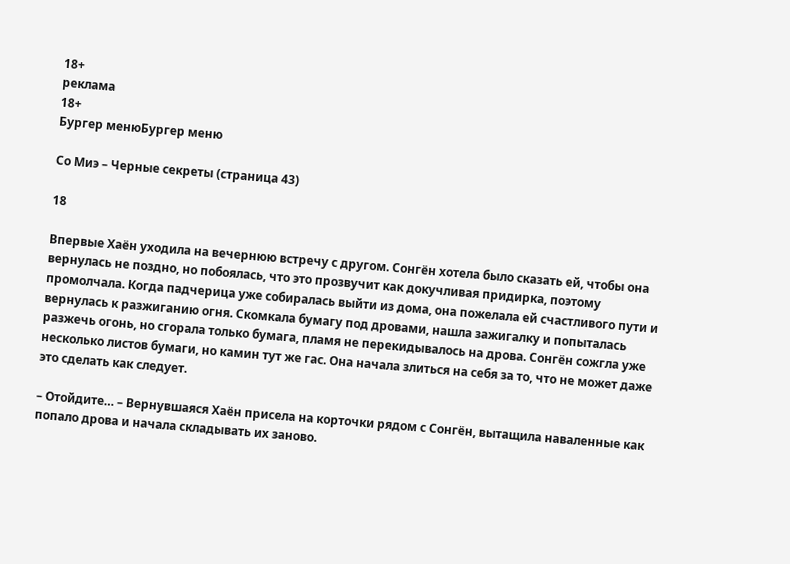18+
реклама
18+
Бургер менюБургер меню

Со Миэ – Черные секреты (страница 43)

18

Впервые Хаён уходила на вечернюю встречу с другом. Сонгён хотела было сказать ей, чтобы она вернулась не поздно, но побоялась, что это прозвучит как докучливая придирка, поэтому промолчала. Когда падчерица уже собиралась выйти из дома, она пожелала ей счастливого пути и вернулась к разжиганию огня. Скомкала бумагу под дровами, нашла зажигалку и попыталась разжечь огонь, но сгорала только бумага, пламя не перекидывалось на дрова. Сонгён сожгла уже несколько листов бумаги, но камин тут же гас. Она начала злиться на себя за то, что не может даже это сделать как следует.

– Отойдите… – Вернувшаяся Хаён присела на корточки рядом с Сонгён, вытащила наваленные как попало дрова и начала складывать их заново.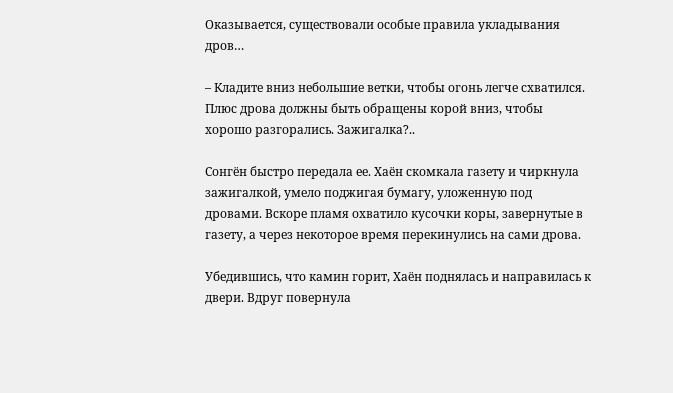Оказывается, существовали особые правила укладывания дров…

– Кладите вниз небольшие ветки, чтобы огонь легче схватился. Плюс дрова должны быть обращены корой вниз, чтобы хорошо разгорались. Зажигалка?..

Сонгён быстро передала ее. Хаён скомкала газету и чиркнула зажигалкой, умело поджигая бумагу, уложенную под дровами. Вскоре пламя охватило кусочки коры, завернутые в газету, а через некоторое время перекинулись на сами дрова.

Убедившись, что камин горит, Хаён поднялась и направилась к двери. Вдруг повернула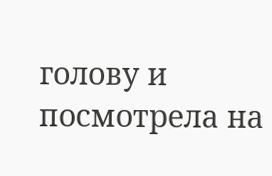голову и посмотрела на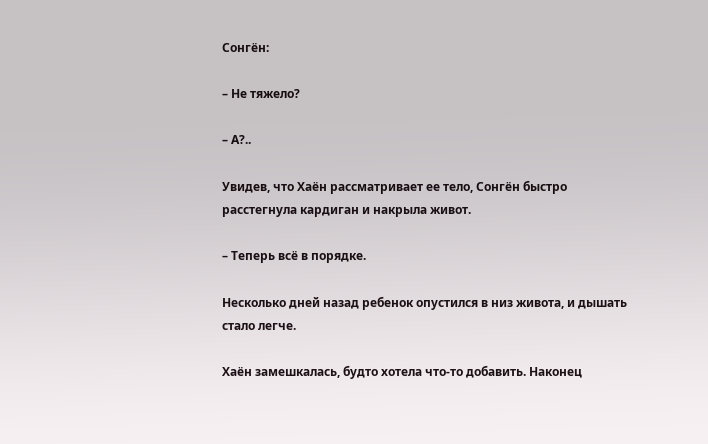Сонгён:

– Не тяжело?

– А?..

Увидев, что Хаён рассматривает ее тело, Сонгён быстро расстегнула кардиган и накрыла живот.

– Теперь всё в порядке.

Несколько дней назад ребенок опустился в низ живота, и дышать стало легче.

Хаён замешкалась, будто хотела что-то добавить. Наконец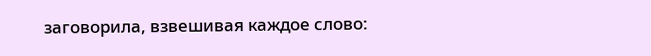заговорила, взвешивая каждое слово: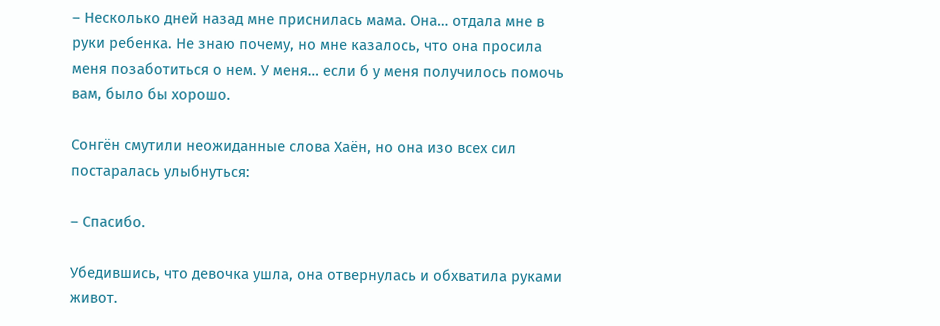– Несколько дней назад мне приснилась мама. Она… отдала мне в руки ребенка. Не знаю почему, но мне казалось, что она просила меня позаботиться о нем. У меня… если б у меня получилось помочь вам, было бы хорошо.

Сонгён смутили неожиданные слова Хаён, но она изо всех сил постаралась улыбнуться:

– Спасибо.

Убедившись, что девочка ушла, она отвернулась и обхватила руками живот.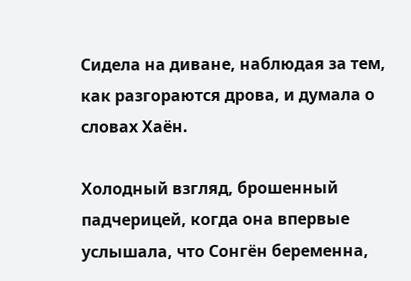Сидела на диване, наблюдая за тем, как разгораются дрова, и думала о словах Хаён.

Холодный взгляд, брошенный падчерицей, когда она впервые услышала, что Сонгён беременна,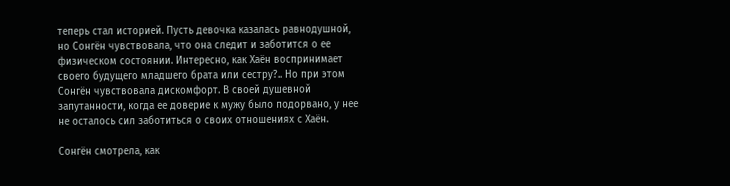теперь стал историей. Пусть девочка казалась равнодушной, но Сонгён чувствовала, что она следит и заботится о ее физическом состоянии. Интересно, как Хаён воспринимает своего будущего младшего брата или сестру?.. Но при этом Сонгён чувствовала дискомфорт. В своей душевной запутанности, когда ее доверие к мужу было подорвано, у нее не осталось сил заботиться о своих отношениях с Хаён.

Сонгён смотрела, как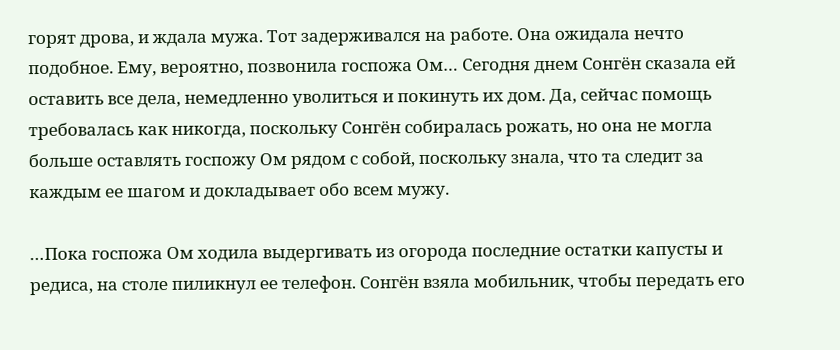горят дрова, и ждала мужа. Тот задерживался на работе. Она ожидала нечто подобное. Ему, вероятно, позвонила госпожа Ом… Сегодня днем Сонгён сказала ей оставить все дела, немедленно уволиться и покинуть их дом. Да, сейчас помощь требовалась как никогда, поскольку Сонгён собиралась рожать, но она не могла больше оставлять госпожу Ом рядом с собой, поскольку знала, что та следит за каждым ее шагом и докладывает обо всем мужу.

…Пока госпожа Ом ходила выдергивать из огорода последние остатки капусты и редиса, на столе пиликнул ее телефон. Сонгён взяла мобильник, чтобы передать его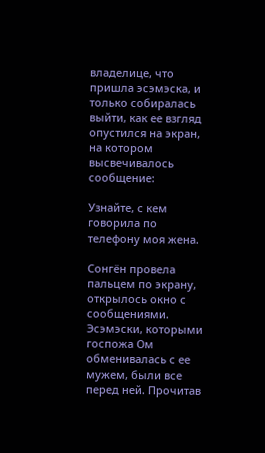владелице, что пришла эсэмэска, и только собиралась выйти, как ее взгляд опустился на экран, на котором высвечивалось сообщение:

Узнайте, с кем говорила по телефону моя жена.

Сонгён провела пальцем по экрану, открылось окно с сообщениями. Эсэмэски, которыми госпожа Ом обменивалась с ее мужем, были все перед ней. Прочитав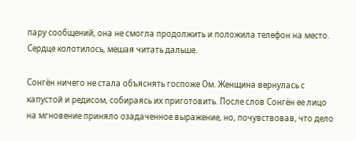пару сообщений, она не смогла продолжить и положила телефон на место. Сердце колотилось, мешая читать дальше.

Сонгён ничего не стала объяснять госпоже Ом. Женщина вернулась с капустой и редисом, собираясь их приготовить. После слов Сонгён ее лицо на мгновение приняло озадаченное выражение, но, почувствовав, что дело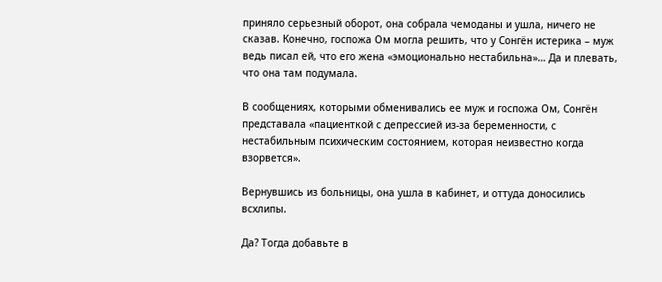приняло серьезный оборот, она собрала чемоданы и ушла, ничего не сказав. Конечно, госпожа Ом могла решить, что у Сонгён истерика – муж ведь писал ей, что его жена «эмоционально нестабильна»… Да и плевать, что она там подумала.

В сообщениях, которыми обменивались ее муж и госпожа Ом, Сонгён представала «пациенткой с депрессией из-за беременности, с нестабильным психическим состоянием, которая неизвестно когда взорвется».

Вернувшись из больницы, она ушла в кабинет, и оттуда доносились всхлипы.

Да? Тогда добавьте в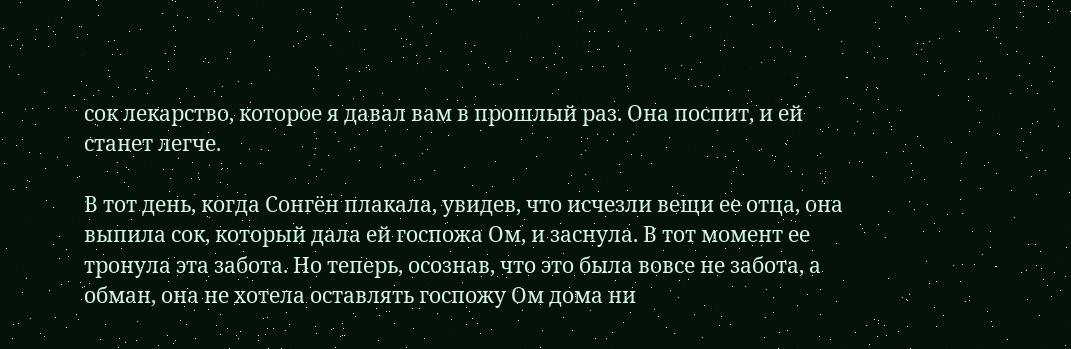сок лекарство, которое я давал вам в прошлый раз. Она поспит, и ей станет легче.

В тот день, когда Сонгён плакала, увидев, что исчезли вещи ее отца, она выпила сок, который дала ей госпожа Ом, и заснула. В тот момент ее тронула эта забота. Но теперь, осознав, что это была вовсе не забота, а обман, она не хотела оставлять госпожу Ом дома ни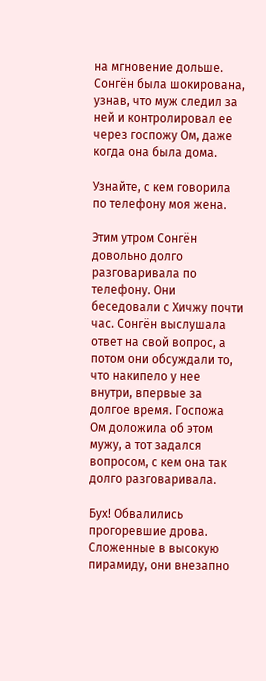на мгновение дольше. Сонгён была шокирована, узнав, что муж следил за ней и контролировал ее через госпожу Ом, даже когда она была дома.

Узнайте, с кем говорила по телефону моя жена.

Этим утром Сонгён довольно долго разговаривала по телефону. Они беседовали с Хичжу почти час. Сонгён выслушала ответ на свой вопрос, а потом они обсуждали то, что накипело у нее внутри, впервые за долгое время. Госпожа Ом доложила об этом мужу, а тот задался вопросом, с кем она так долго разговаривала.

Бух! Обвалились прогоревшие дрова. Сложенные в высокую пирамиду, они внезапно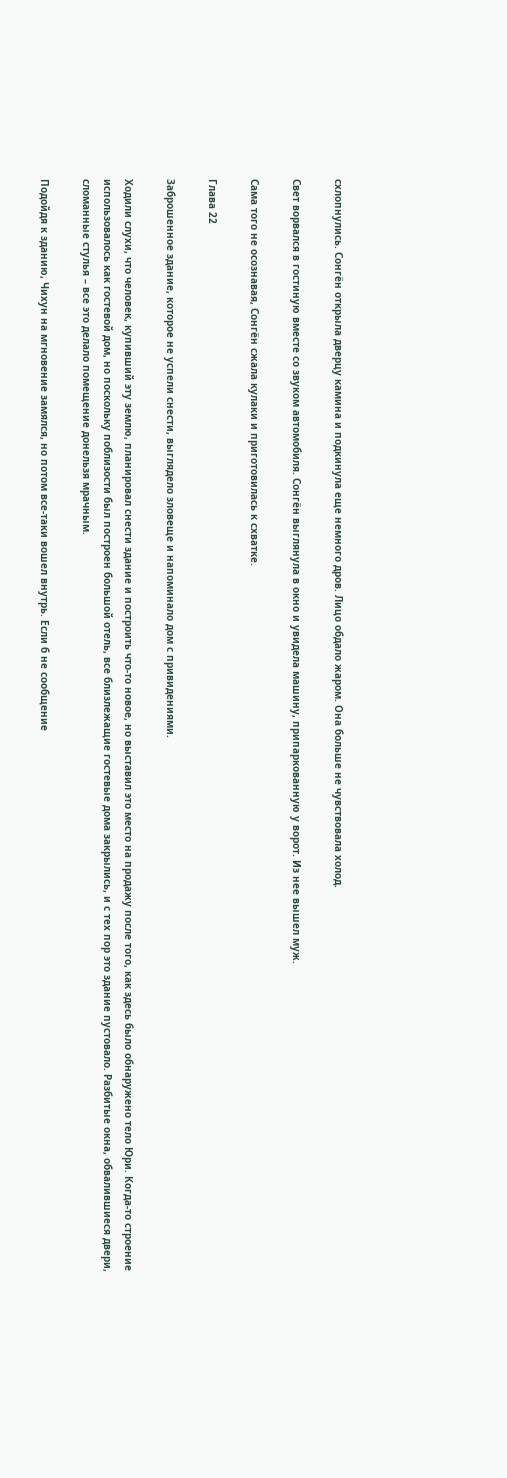схлопнулись. Сонгён открыла дверцу камина и подкинула еще немного дров. Лицо обдало жаром. Она больше не чувствовала холод.

Свет ворвался в гостиную вместе со звуком автомобиля. Сонгён выглянула в окно и увидела машину, припаркованную у ворот. Из нее вышел муж.

Сама того не осознавая, Сонгён сжала кулаки и приготовилась к схватке.

Глава 22

Заброшенное здание, которое не успели снести, выглядело зловеще и напоминало дом с привидениями.

Ходили слухи, что человек, купивший эту землю, планировал снести здание и построить что-то новое, но выставил это место на продажу после того, как здесь было обнаружено тело Юри. Когда-то строение использовалось как гостевой дом, но поскольку поблизости был построен большой отель, все близлежащие гостевые дома закрылись, и с тех пор это здание пустовало. Разбитые окна, обвалившиеся двери, сломанные стулья – все это делало помещение донельзя мрачным.

Подойдя к зданию, Чихун на мгновение замялся, но потом все-таки вошел внутрь. Если б не сообщение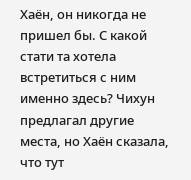Хаён, он никогда не пришел бы. С какой стати та хотела встретиться с ним именно здесь? Чихун предлагал другие места, но Хаён сказала, что тут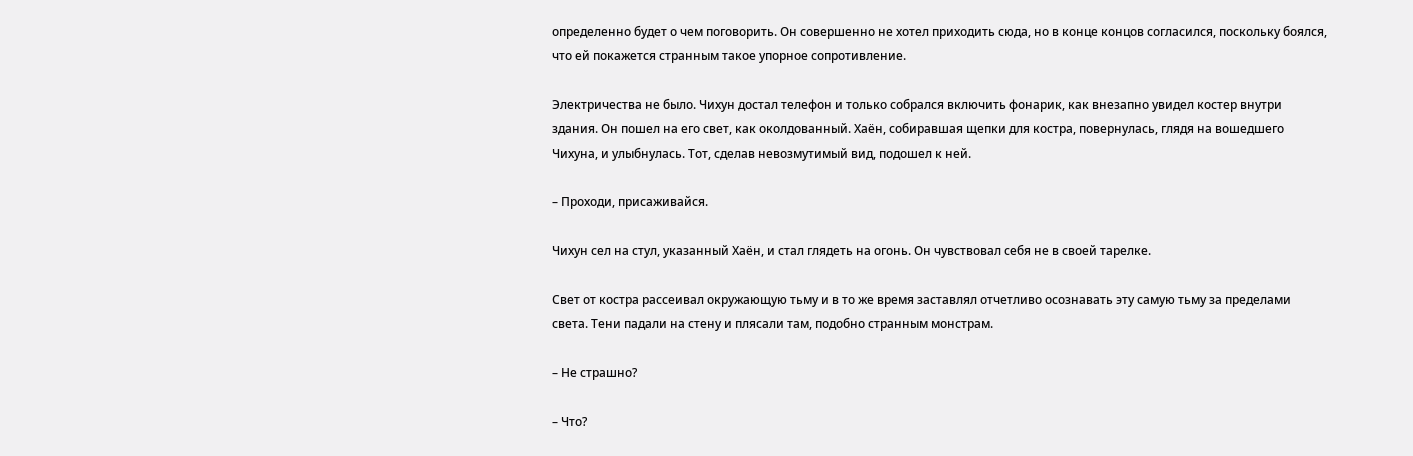определенно будет о чем поговорить. Он совершенно не хотел приходить сюда, но в конце концов согласился, поскольку боялся, что ей покажется странным такое упорное сопротивление.

Электричества не было. Чихун достал телефон и только собрался включить фонарик, как внезапно увидел костер внутри здания. Он пошел на его свет, как околдованный. Хаён, собиравшая щепки для костра, повернулась, глядя на вошедшего Чихуна, и улыбнулась. Тот, сделав невозмутимый вид, подошел к ней.

– Проходи, присаживайся.

Чихун сел на стул, указанный Хаён, и стал глядеть на огонь. Он чувствовал себя не в своей тарелке.

Свет от костра рассеивал окружающую тьму и в то же время заставлял отчетливо осознавать эту самую тьму за пределами света. Тени падали на стену и плясали там, подобно странным монстрам.

– Не страшно?

– Что?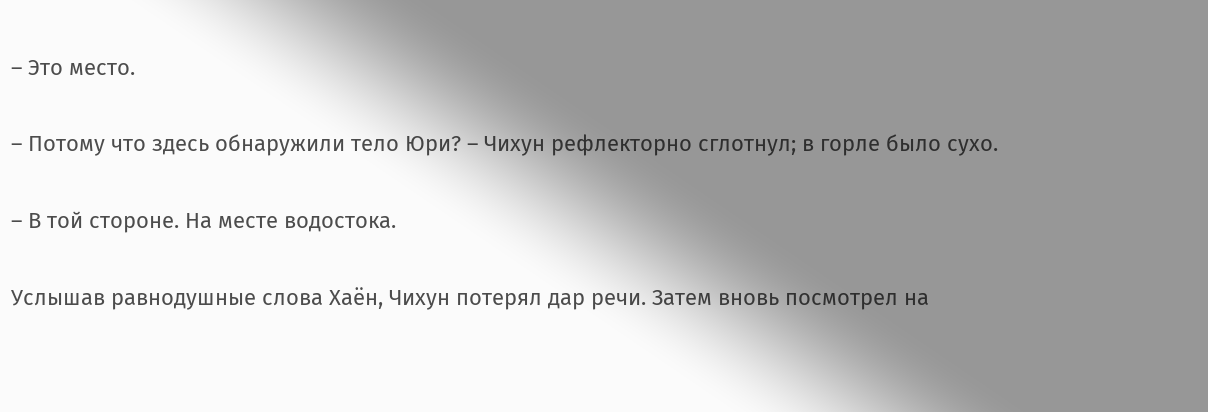– Это место.

– Потому что здесь обнаружили тело Юри? – Чихун рефлекторно сглотнул; в горле было сухо.

– В той стороне. На месте водостока.

Услышав равнодушные слова Хаён, Чихун потерял дар речи. Затем вновь посмотрел на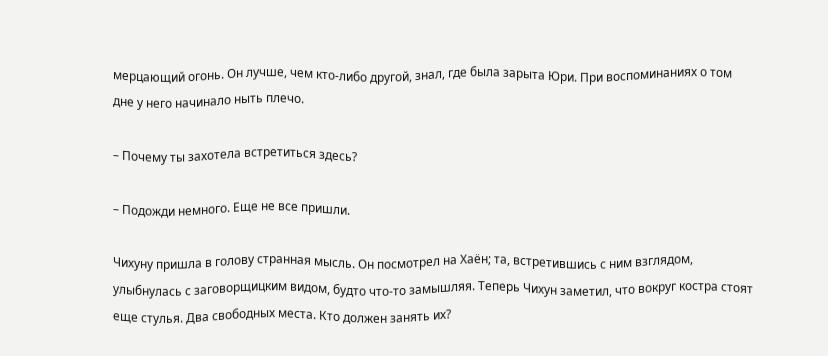мерцающий огонь. Он лучше, чем кто-либо другой, знал, где была зарыта Юри. При воспоминаниях о том дне у него начинало ныть плечо.

– Почему ты захотела встретиться здесь?

– Подожди немного. Еще не все пришли.

Чихуну пришла в голову странная мысль. Он посмотрел на Хаён; та, встретившись с ним взглядом, улыбнулась с заговорщицким видом, будто что-то замышляя. Теперь Чихун заметил, что вокруг костра стоят еще стулья. Два свободных места. Кто должен занять их?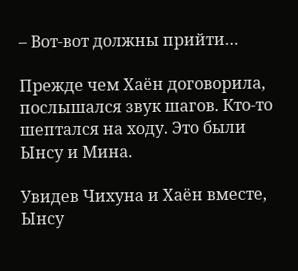– Вот-вот должны прийти…

Прежде чем Хаён договорила, послышался звук шагов. Кто-то шептался на ходу. Это были Ынсу и Мина.

Увидев Чихуна и Хаён вместе, Ынсу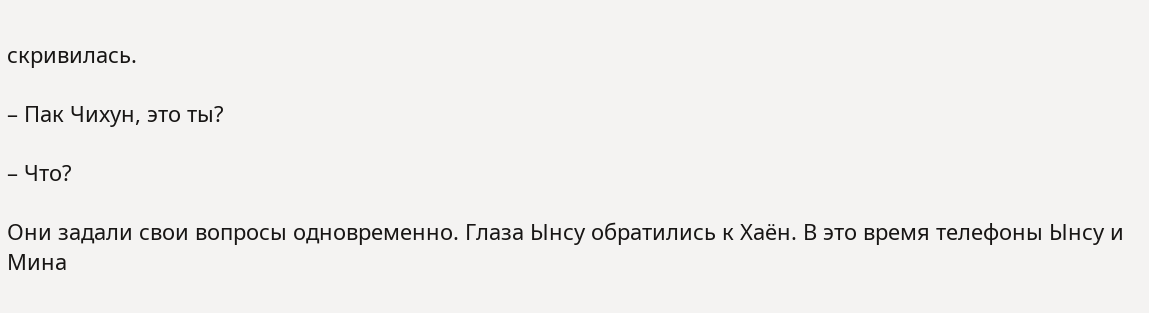скривилась.

– Пак Чихун, это ты?

– Что?

Они задали свои вопросы одновременно. Глаза Ынсу обратились к Хаён. В это время телефоны Ынсу и Мина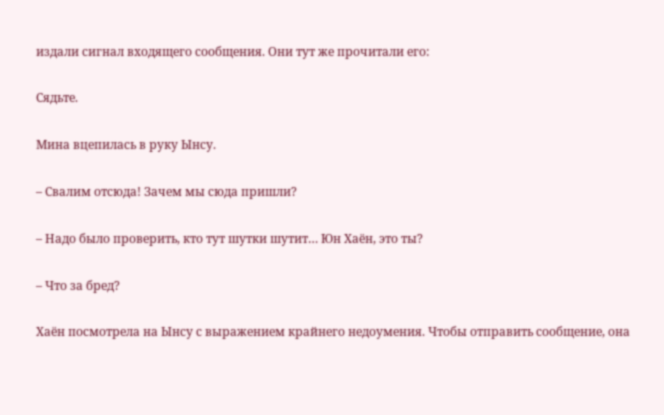издали сигнал входящего сообщения. Они тут же прочитали его:

Сядьте.

Мина вцепилась в руку Ынсу.

– Свалим отсюда! Зачем мы сюда пришли?

– Надо было проверить, кто тут шутки шутит… Юн Хаён, это ты?

– Что за бред?

Хаён посмотрела на Ынсу с выражением крайнего недоумения. Чтобы отправить сообщение, она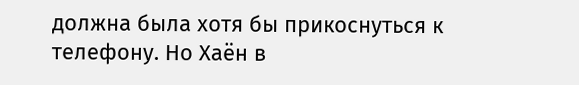должна была хотя бы прикоснуться к телефону. Но Хаён в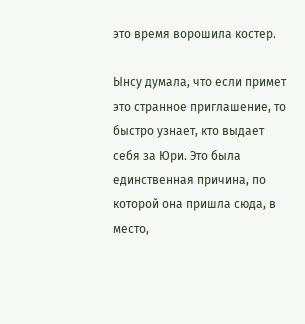это время ворошила костер.

Ынсу думала, что если примет это странное приглашение, то быстро узнает, кто выдает себя за Юри. Это была единственная причина, по которой она пришла сюда, в место,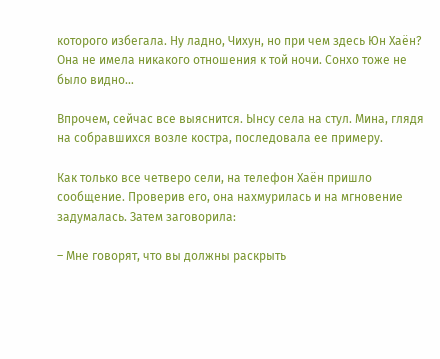которого избегала. Ну ладно, Чихун, но при чем здесь Юн Хаён? Она не имела никакого отношения к той ночи. Сонхо тоже не было видно…

Впрочем, сейчас все выяснится. Ынсу села на стул. Мина, глядя на собравшихся возле костра, последовала ее примеру.

Как только все четверо сели, на телефон Хаён пришло сообщение. Проверив его, она нахмурилась и на мгновение задумалась. Затем заговорила:

– Мне говорят, что вы должны раскрыть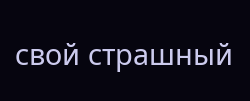свой страшный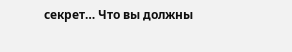секрет… Что вы должны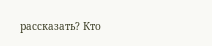рассказать? Кто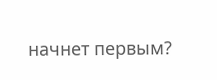начнет первым?